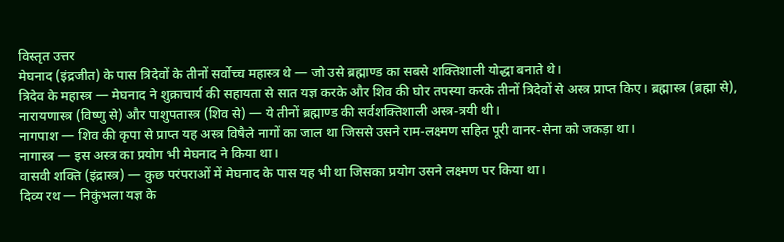विस्तृत उत्तर
मेघनाद (इंद्रजीत) के पास त्रिदेवों के तीनों सर्वोच्च महास्त्र थे — जो उसे ब्रह्माण्ड का सबसे शक्तिशाली योद्धा बनाते थे।
त्रिदेव के महास्त्र — मेघनाद ने शुक्राचार्य की सहायता से सात यज्ञ करके और शिव की घोर तपस्या करके तीनों त्रिदेवों से अस्त्र प्राप्त किए। ब्रह्मास्त्र (ब्रह्मा से), नारायणास्त्र (विष्णु से) और पाशुपतास्त्र (शिव से) — ये तीनों ब्रह्माण्ड की सर्वशक्तिशाली अस्त्र-त्रयी थी।
नागपाश — शिव की कृपा से प्राप्त यह अस्त्र विषैले नागों का जाल था जिससे उसने राम-लक्ष्मण सहित पूरी वानर-सेना को जकड़ा था।
नागास्त्र — इस अस्त्र का प्रयोग भी मेघनाद ने किया था।
वासवी शक्ति (इंद्रास्त्र) — कुछ परंपराओं में मेघनाद के पास यह भी था जिसका प्रयोग उसने लक्ष्मण पर किया था।
दिव्य रथ — निकुंभला यज्ञ के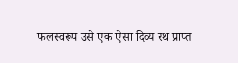फलस्वरूप उसे एक ऐसा दिव्य रथ प्राप्त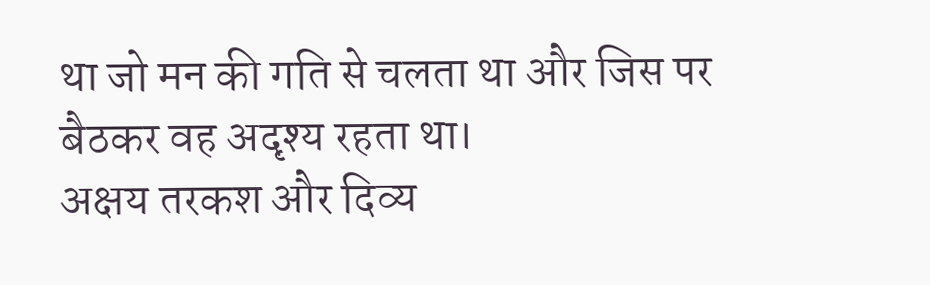था जो मन की गति से चलता था और जिस पर बैठकर वह अदृश्य रहता था।
अक्षय तरकश और दिव्य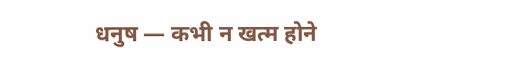धनुष — कभी न खत्म होने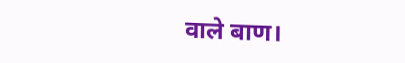वाले बाण।